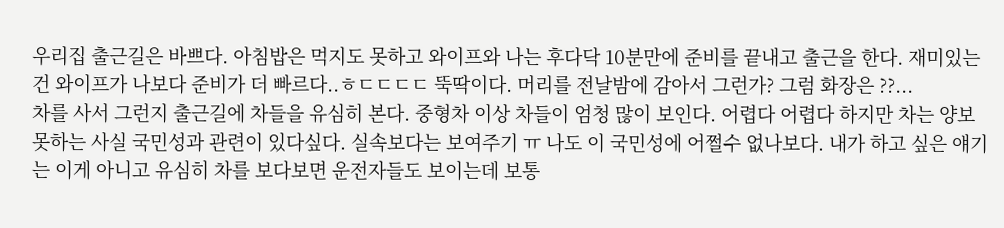우리집 출근길은 바쁘다. 아침밥은 먹지도 못하고 와이프와 나는 후다닥 10분만에 준비를 끝내고 출근을 한다. 재미있는건 와이프가 나보다 준비가 더 빠르다..ㅎㄷㄷㄷㄷ 뚝딱이다. 머리를 전날밤에 감아서 그런가? 그럼 화장은 ??...
차를 사서 그런지 출근길에 차들을 유심히 본다. 중형차 이상 차들이 엄청 많이 보인다. 어렵다 어렵다 하지만 차는 양보 못하는 사실 국민성과 관련이 있다싶다. 실속보다는 보여주기 ㅠ 나도 이 국민성에 어쩔수 없나보다. 내가 하고 싶은 얘기는 이게 아니고 유심히 차를 보다보면 운전자들도 보이는데 보통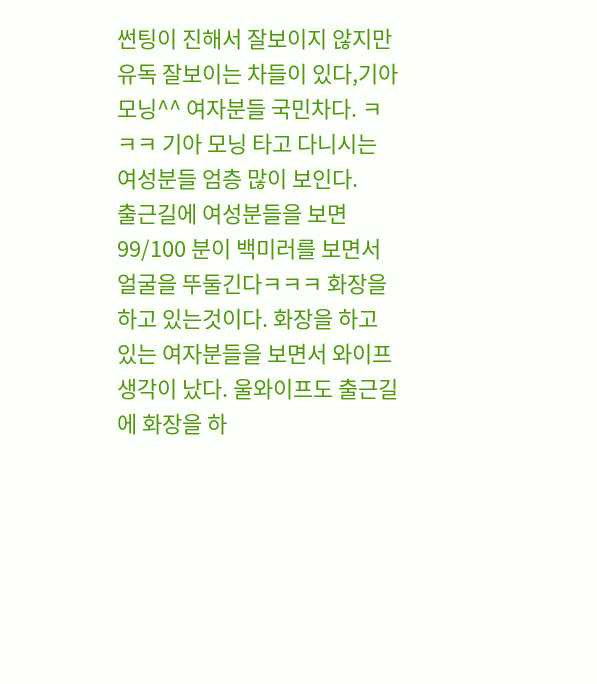썬팅이 진해서 잘보이지 않지만 유독 잘보이는 차들이 있다,기아 모닝^^ 여자분들 국민차다. ㅋㅋㅋ 기아 모닝 타고 다니시는 여성분들 엄층 많이 보인다.
출근길에 여성분들을 보면 99/100 분이 백미러를 보면서 얼굴을 뚜둘긴다ㅋㅋㅋ 화장을 하고 있는것이다. 화장을 하고 있는 여자분들을 보면서 와이프 생각이 났다. 울와이프도 출근길에 화장을 하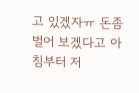고 있겠자ㅠ 돈좀 벌어 보겠다고 아침부터 저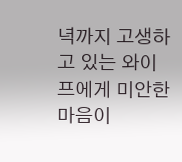녁까지 고생하고 있는 와이프에게 미안한 마음이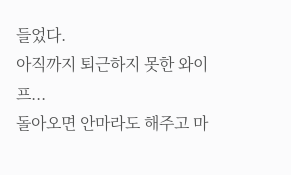들었다.
아직까지 퇴근하지 못한 와이프...
돌아오면 안마라도 해주고 마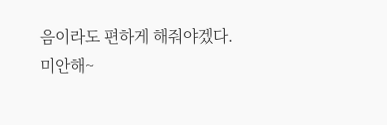음이라도 편하게 해줘야겠다.
미안해~